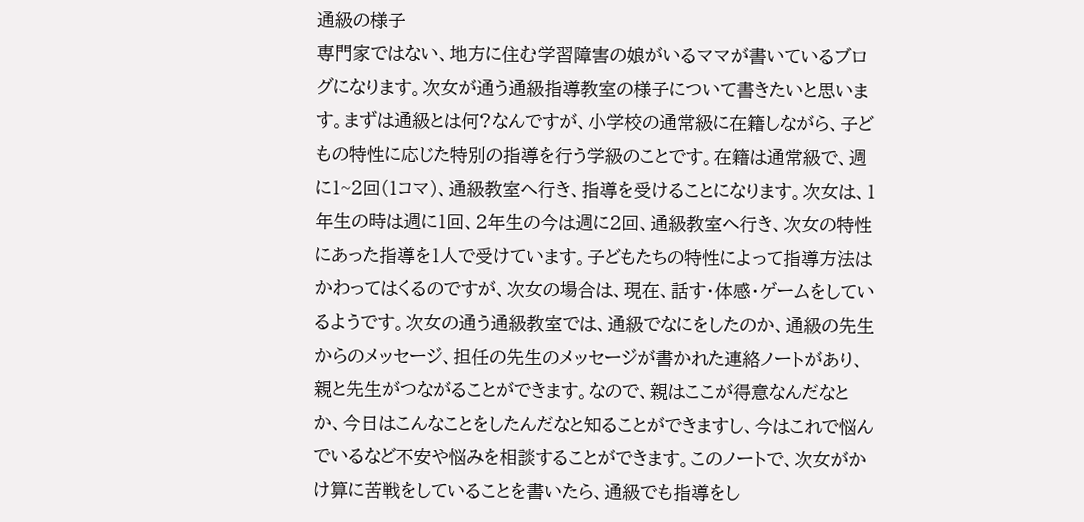通級の様子
専門家ではない、地方に住む学習障害の娘がいるママが書いているブログになります。次女が通う通級指導教室の様子について書きたいと思います。まずは通級とは何?なんですが、小学校の通常級に在籍しながら、子どもの特性に応じた特別の指導を行う学級のことです。在籍は通常級で、週に1~2回(1コマ)、通級教室へ行き、指導を受けることになります。次女は、1年生の時は週に1回、2年生の今は週に2回、通級教室へ行き、次女の特性にあった指導を1人で受けています。子どもたちの特性によって指導方法はかわってはくるのですが、次女の場合は、現在、話す・体感・ゲームをしているようです。次女の通う通級教室では、通級でなにをしたのか、通級の先生からのメッセージ、担任の先生のメッセージが書かれた連絡ノートがあり、親と先生がつながることができます。なので、親はここが得意なんだなとか、今日はこんなことをしたんだなと知ることができますし、今はこれで悩んでいるなど不安や悩みを相談することができます。このノートで、次女がかけ算に苦戦をしていることを書いたら、通級でも指導をし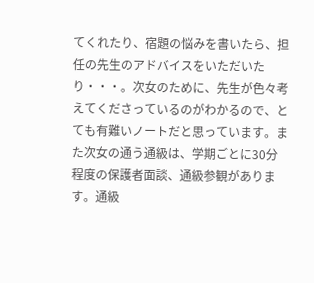てくれたり、宿題の悩みを書いたら、担任の先生のアドバイスをいただいたり・・・。次女のために、先生が色々考えてくださっているのがわかるので、とても有難いノートだと思っています。また次女の通う通級は、学期ごとに30分程度の保護者面談、通級参観があります。通級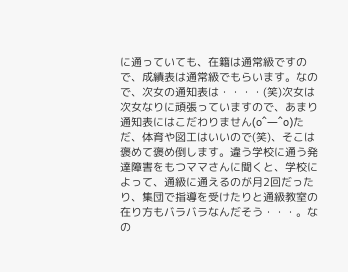に通っていても、在籍は通常級ですので、成績表は通常級でもらいます。なので、次女の通知表は・・・・(笑)次女は次女なりに頑張っていますので、あまり通知表にはこだわりません(o^―^o)ただ、体育や図工はいいので(笑)、そこは褒めて褒め倒します。違う学校に通う発達障害をもつママさんに聞くと、学校によって、通級に通えるのが月2回だったり、集団で指導を受けたりと通級教室の在り方もバラバラなんだそう・・・。なの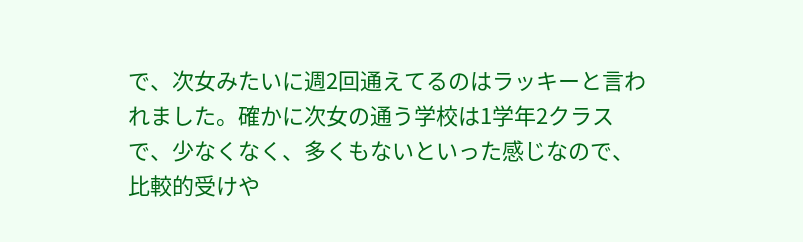で、次女みたいに週2回通えてるのはラッキーと言われました。確かに次女の通う学校は1学年2クラスで、少なくなく、多くもないといった感じなので、比較的受けや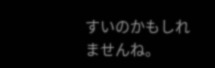すいのかもしれませんね。